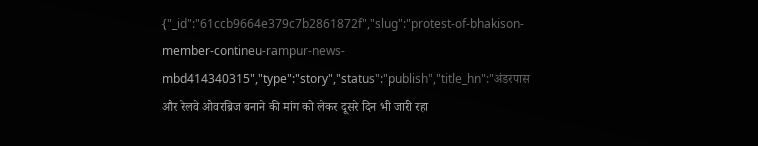{"_id":"61ccb9664e379c7b2861872f","slug":"protest-of-bhakison-member-contineu-rampur-news-mbd414340315","type":"story","status":"publish","title_hn":"अंडरपास और रेलवे ओवरब्रिज बनाने की मांग को लेकर दूसरे दिन भी जारी रहा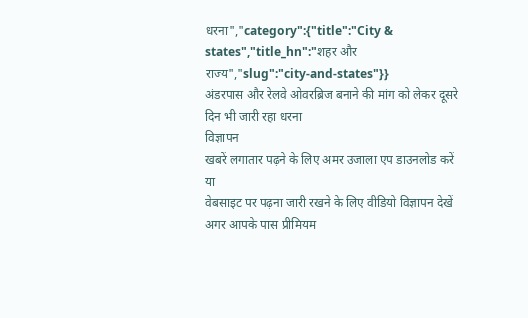धरना","category":{"title":"City & states","title_hn":"शहर और राज्य","slug":"city-and-states"}}
अंडरपास और रेलवे ओवरब्रिज बनाने की मांग को लेकर दूसरे दिन भी जारी रहा धरना
विज्ञापन
खबरें लगातार पढ़ने के लिए अमर उजाला एप डाउनलोड करें
या
वेबसाइट पर पढ़ना जारी रखने के लिए वीडियो विज्ञापन देखें
अगर आपके पास प्रीमियम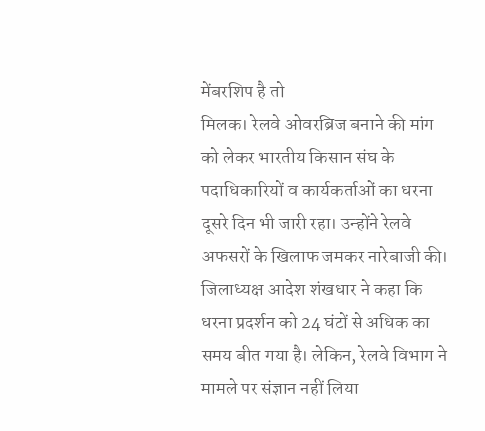मेंबरशिप है तो
मिलक। रेलवे ओवरब्रिज बनाने की मांग को लेकर भारतीय किसान संघ के पदाधिकारियों व कार्यकर्ताओं का धरना दूसरे दिन भी जारी रहा। उन्होंने रेलवे अफसरों के खिलाफ जमकर नारेबाजी की।
जिलाध्यक्ष आदेश शंखधार ने कहा कि धरना प्रदर्शन को 24 घंटों से अधिक का समय बीत गया है। लेकिन, रेलवे विभाग ने मामले पर संज्ञान नहीं लिया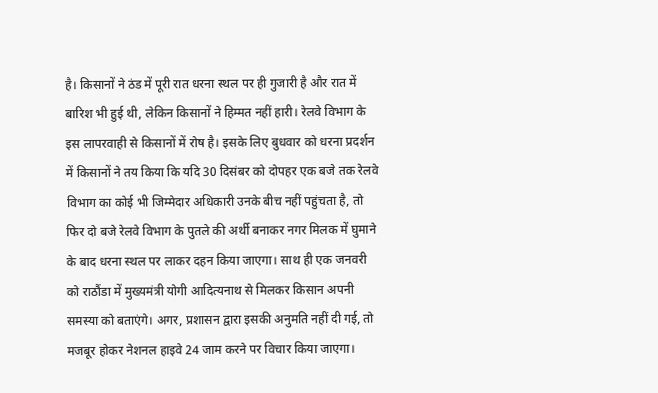है। किसानों ने ठंड में पूरी रात धरना स्थल पर ही गुजारी है और रात में बारिश भी हुई थी, लेकिन किसानों ने हिम्मत नहीं हारी। रेलवे विभाग के इस लापरवाही से किसानों में रोष है। इसके लिए बुधवार को धरना प्रदर्शन में किसानों ने तय किया कि यदि 30 दिसंबर को दोपहर एक बजे तक रेलवे विभाग का कोई भी जिम्मेदार अधिकारी उनके बीच नहीं पहुंचता है, तो फिर दो बजे रेलवे विभाग के पुतले की अर्थी बनाकर नगर मिलक में घुमाने के बाद धरना स्थल पर लाकर दहन किया जाएगा। साथ ही एक जनवरी को राठौंडा में मुख्यमंत्री योगी आदित्यनाथ से मिलकर किसान अपनी समस्या को बताएंगे। अगर, प्रशासन द्वारा इसकी अनुमति नहीं दी गई, तो मजबूर होकर नेशनल हाइवे 24 जाम करने पर विचार किया जाएगा।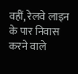वहीं, रेलवे लाइन के पार निवास करने वाले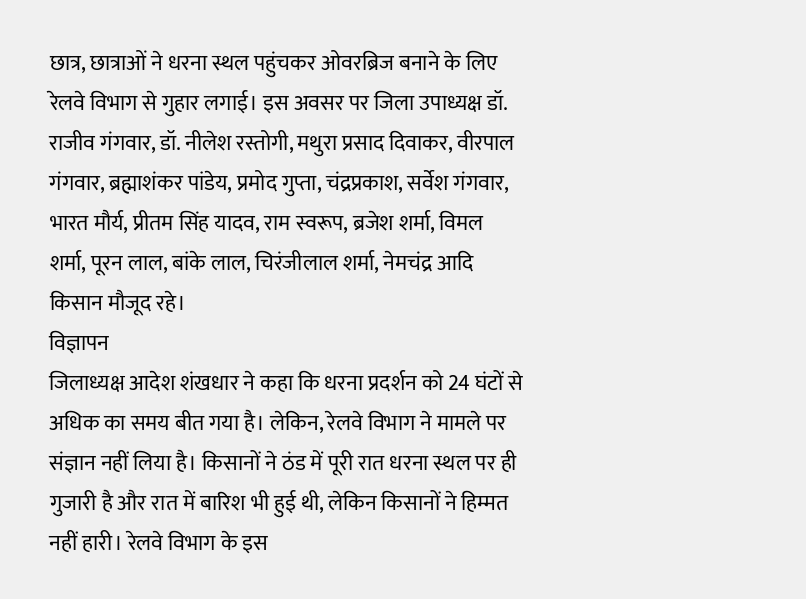छात्र, छात्राओं ने धरना स्थल पहुंचकर ओवरब्रिज बनाने के लिए रेलवे विभाग से गुहार लगाई। इस अवसर पर जिला उपाध्यक्ष डॉ. राजीव गंगवार, डॉ. नीलेश रस्तोगी, मथुरा प्रसाद दिवाकर, वीरपाल गंगवार, ब्रह्माशंकर पांडेय, प्रमोद गुप्ता, चंद्रप्रकाश, सर्वेश गंगवार, भारत मौर्य, प्रीतम सिंह यादव, राम स्वरूप, ब्रजेश शर्मा, विमल शर्मा, पूरन लाल, बांके लाल, चिरंजीलाल शर्मा, नेमचंद्र आदि किसान मौजूद रहे।
विज्ञापन
जिलाध्यक्ष आदेश शंखधार ने कहा कि धरना प्रदर्शन को 24 घंटों से अधिक का समय बीत गया है। लेकिन, रेलवे विभाग ने मामले पर संज्ञान नहीं लिया है। किसानों ने ठंड में पूरी रात धरना स्थल पर ही गुजारी है और रात में बारिश भी हुई थी, लेकिन किसानों ने हिम्मत नहीं हारी। रेलवे विभाग के इस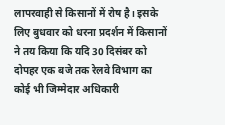लापरवाही से किसानों में रोष है। इसके लिए बुधवार को धरना प्रदर्शन में किसानों ने तय किया कि यदि 30 दिसंबर को दोपहर एक बजे तक रेलवे विभाग का कोई भी जिम्मेदार अधिकारी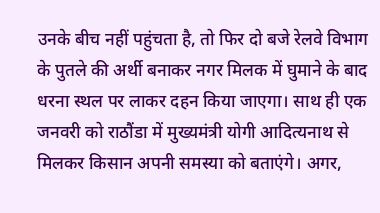उनके बीच नहीं पहुंचता है, तो फिर दो बजे रेलवे विभाग के पुतले की अर्थी बनाकर नगर मिलक में घुमाने के बाद धरना स्थल पर लाकर दहन किया जाएगा। साथ ही एक जनवरी को राठौंडा में मुख्यमंत्री योगी आदित्यनाथ से मिलकर किसान अपनी समस्या को बताएंगे। अगर,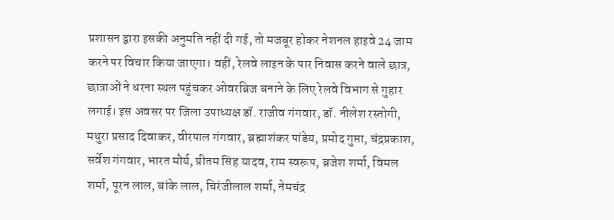प्रशासन द्वारा इसकी अनुमति नहीं दी गई, तो मजबूर होकर नेशनल हाइवे 24 जाम करने पर विचार किया जाएगा। वहीं, रेलवे लाइन के पार निवास करने वाले छात्र, छात्राओं ने धरना स्थल पहुंचकर ओवरब्रिज बनाने के लिए रेलवे विभाग से गुहार लगाई। इस अवसर पर जिला उपाध्यक्ष डॉ. राजीव गंगवार, डॉ. नीलेश रस्तोगी, मथुरा प्रसाद दिवाकर, वीरपाल गंगवार, ब्रह्माशंकर पांडेय, प्रमोद गुप्ता, चंद्रप्रकाश, सर्वेश गंगवार, भारत मौर्य, प्रीतम सिंह यादव, राम स्वरूप, ब्रजेश शर्मा, विमल शर्मा, पूरन लाल, बांके लाल, चिरंजीलाल शर्मा, नेमचंद्र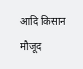आदि किसान मौजूद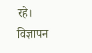रहे।
विज्ञापन